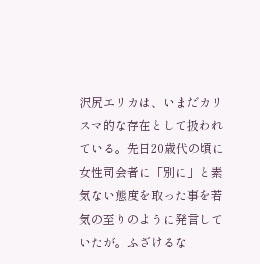沢尻エリカは、いまだカリスマ的な存在として扱われている。先日20歳代の頃に女性司会者に「別に」と素気ない態度を取った事を若気の至りのように発言していたが。ふざけるな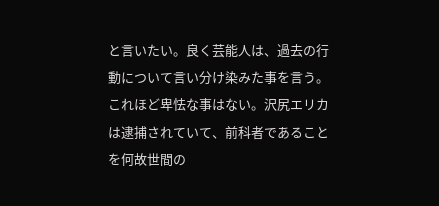と言いたい。良く芸能人は、過去の行動について言い分け染みた事を言う。これほど卑怯な事はない。沢尻エリカは逮捕されていて、前科者であることを何故世間の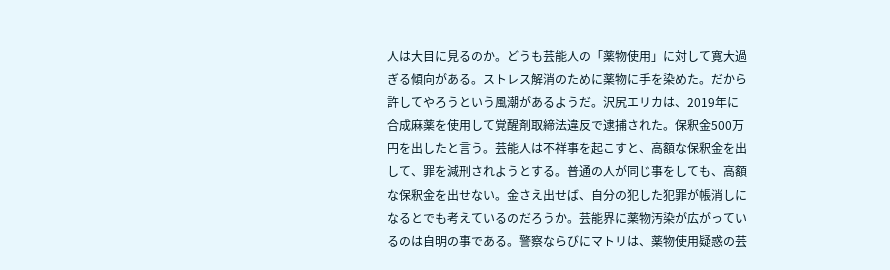人は大目に見るのか。どうも芸能人の「薬物使用」に対して寛大過ぎる傾向がある。ストレス解消のために薬物に手を染めた。だから許してやろうという風潮があるようだ。沢尻エリカは、2019年に合成麻薬を使用して覚醒剤取締法違反で逮捕された。保釈金500万円を出したと言う。芸能人は不祥事を起こすと、高額な保釈金を出して、罪を減刑されようとする。普通の人が同じ事をしても、高額な保釈金を出せない。金さえ出せば、自分の犯した犯罪が帳消しになるとでも考えているのだろうか。芸能界に薬物汚染が広がっているのは自明の事である。警察ならびにマトリは、薬物使用疑惑の芸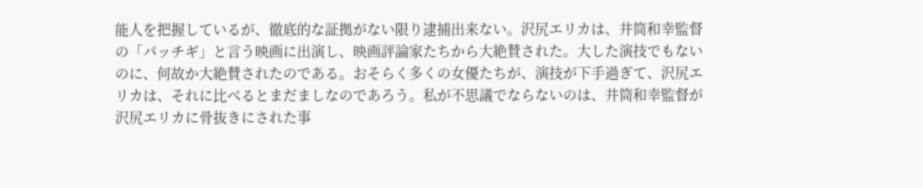能人を把握しているが、徹底的な証拠がない限り逮捕出来ない。沢尻エリカは、井筒和幸監督の「パッチギ」と言う映画に出演し、映画評論家たちから大絶賛された。大した演技でもないのに、何故か大絶賛されたのである。おそらく多くの女優たちが、演技が下手過ぎて、沢尻エリカは、それに比べるとまだましなのであろう。私が不思議でならないのは、井筒和幸監督が沢尻エリカに骨抜きにされた事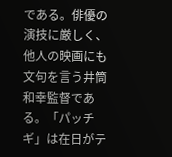である。俳優の演技に厳しく、他人の映画にも文句を言う井筒和幸監督である。「パッチギ」は在日がテ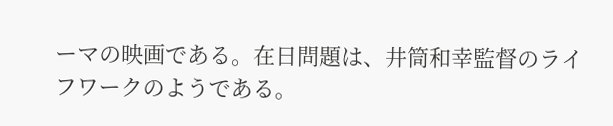ーマの映画である。在日問題は、井筒和幸監督のライフワークのようである。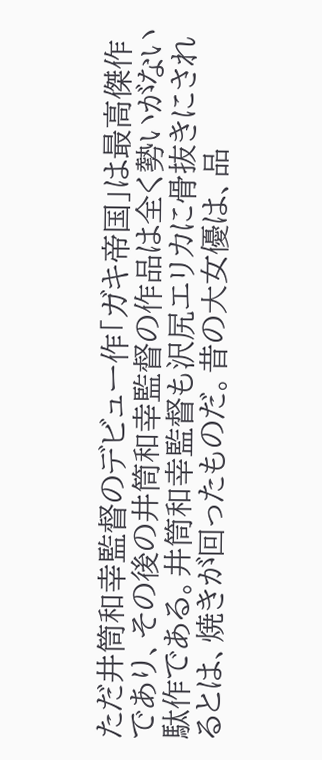ただ井筒和幸監督のデビュー作「ガキ帝国」は最高傑作であり、その後の井筒和幸監督の作品は全く勢いがない駄作である。井筒和幸監督も沢尻エリカに骨抜きにされるとは、焼きが回ったものだ。昔の大女優は、品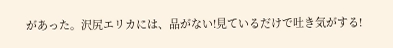があった。沢尻エリカには、品がない!見ているだけで吐き気がする!